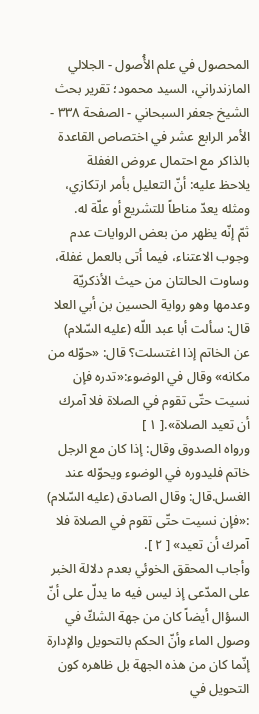المحصول في علم الأُصول - الجلالي المازندراني، السيد محمود؛ تقریر بحث الشيخ جعفر السبحاني - الصفحة ٣٣٨ - الأمر الرابع عشر في اختصاص القاعدة بالذاكر مع احتمال عروض الغفلة
يلاحظ عليه: أنّ التعليل بأمر ارتكازي، ومثله يعدّ مناطاً للتشريع أو علّة له.
ثمّ إنّه يظهر من بعض الروايات عدم وجوب الاعتناء، فيما أتى بالعمل غفلة، وساوت الحالتان من حيث الأذكريّة وعدمها وهو رواية الحسين بن أبي العلا قال: سألت أبا عبد اللّه (عليه السّلام) عن الخاتم إذا اغتسلت؟ قال: «حوّله من مكانه» وقال في الوضوء:«تدره فإن نسيت حتّى تقوم في الصلاة فلا آمرك أن تعيد الصلاة».[ ١ ]
ورواه الصدوق وقال: إذا كان مع الرجل خاتم فليدوره في الوضوء ويحوّله عند الغسل.قال: وقال الصادق (عليه السّلام) :«فإن نسيت حتّى تقوم في الصلاة فلا آمرك أن تعيد» [ ٢ ].
وأجاب المحقق الخوئي بعدم دلالة الخبر على المدّعى إذ ليس فيه ما يدلّ على أنّ السؤال أيضاً كان من جهة الشكّ في وصول الماء وأنّ الحكم بالتحويل والإدارة إنّما كان من هذه الجهة بل ظاهره كون التحويل في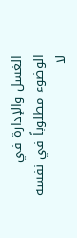الغسل والإدارة في الوضوء مطلوباً في نفسه لا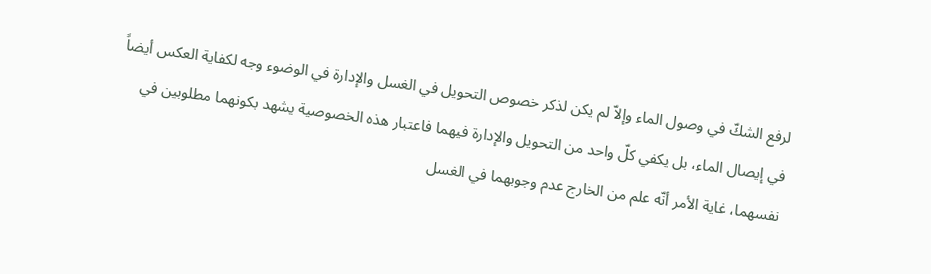لرفع الشكّ في وصول الماء وإلاّ لم يكن لذكر خصوص التحويل في الغسل والإدارة في الوضوء وجه لكفاية العكس أيضاً في إيصال الماء، بل يكفي كلّ واحد من التحويل والإدارة فيهما فاعتبار هذه الخصوصية يشهد بكونهما مطلوبين في نفسهما، غاية الأمر أنّه علم من الخارج عدم وجوبهما في الغسل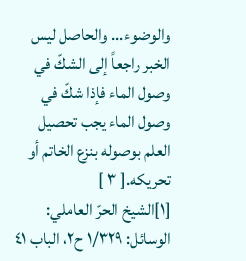والوضوء... والحاصل ليس الخبر راجعاً إلى الشكّ في وصول الماء فإذا شكّ في وصول الماء يجب تحصيل العلم بوصوله بنزع الخاتم أو تحريكه.[ ٣ ]
[١]الشيخ الحرّ العاملي: الوسائل: ١/٣٢٩ ح٢، الباب ٤١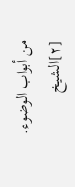من أبواب الوضوء.
[٢]الشيخ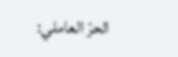الحرّ العاملي: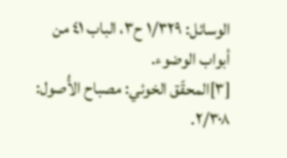الوسائل: ١/٣٢٩ ح٣، الباب ٤١ من أبواب الوضوء.
[٣]المحقّق الخوئي: مصباح الأُصول: ٢/٣٠٨.